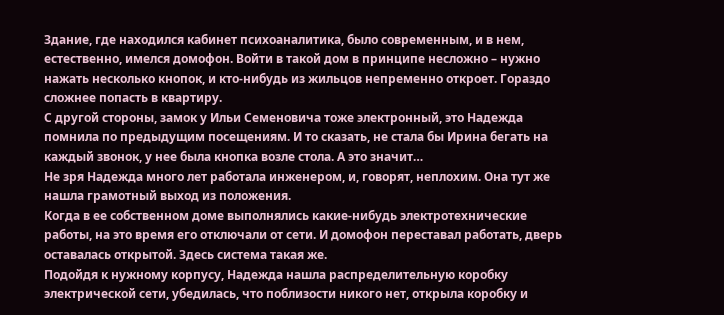Здание, где находился кабинет психоаналитика, было современным, и в нем, естественно, имелся домофон. Войти в такой дом в принципе несложно – нужно нажать несколько кнопок, и кто-нибудь из жильцов непременно откроет. Гораздо сложнее попасть в квартиру.
С другой стороны, замок у Ильи Семеновича тоже электронный, это Надежда помнила по предыдущим посещениям. И то сказать, не стала бы Ирина бегать на каждый звонок, у нее была кнопка возле стола. А это значит…
Не зря Надежда много лет работала инженером, и, говорят, неплохим. Она тут же нашла грамотный выход из положения.
Когда в ее собственном доме выполнялись какие-нибудь электротехнические работы, на это время его отключали от сети. И домофон переставал работать, дверь оставалась открытой. Здесь система такая же.
Подойдя к нужному корпусу, Надежда нашла распределительную коробку электрической сети, убедилась, что поблизости никого нет, открыла коробку и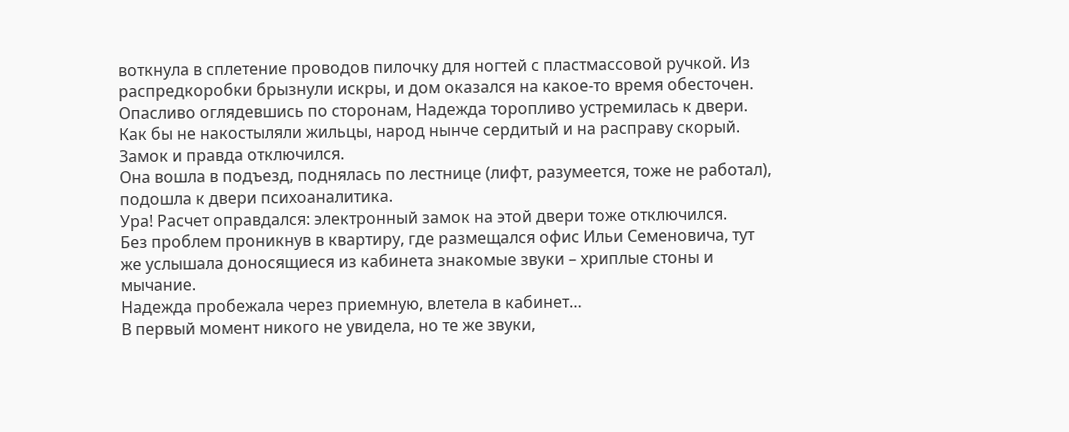воткнула в сплетение проводов пилочку для ногтей с пластмассовой ручкой. Из распредкоробки брызнули искры, и дом оказался на какое-то время обесточен.
Опасливо оглядевшись по сторонам, Надежда торопливо устремилась к двери. Как бы не накостыляли жильцы, народ нынче сердитый и на расправу скорый.
Замок и правда отключился.
Она вошла в подъезд, поднялась по лестнице (лифт, разумеется, тоже не работал), подошла к двери психоаналитика.
Ура! Расчет оправдался: электронный замок на этой двери тоже отключился.
Без проблем проникнув в квартиру, где размещался офис Ильи Семеновича, тут же услышала доносящиеся из кабинета знакомые звуки – хриплые стоны и мычание.
Надежда пробежала через приемную, влетела в кабинет…
В первый момент никого не увидела, но те же звуки,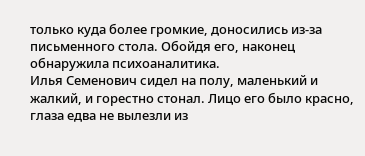только куда более громкие, доносились из-за письменного стола. Обойдя его, наконец обнаружила психоаналитика.
Илья Семенович сидел на полу, маленький и жалкий, и горестно стонал. Лицо его было красно, глаза едва не вылезли из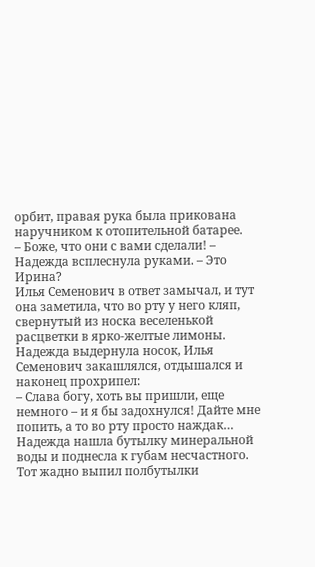орбит, правая рука была прикована наручником к отопительной батарее.
– Боже, что они с вами сделали! – Надежда всплеснула руками. – Это Ирина?
Илья Семенович в ответ замычал, и тут она заметила, что во рту у него кляп, свернутый из носка веселенькой расцветки в ярко-желтые лимоны.
Надежда выдернула носок, Илья Семенович закашлялся, отдышался и наконец прохрипел:
– Слава богу, хоть вы пришли, еще немного – и я бы задохнулся! Дайте мне попить, а то во рту просто наждак…
Надежда нашла бутылку минеральной воды и поднесла к губам несчастного.
Тот жадно выпил полбутылки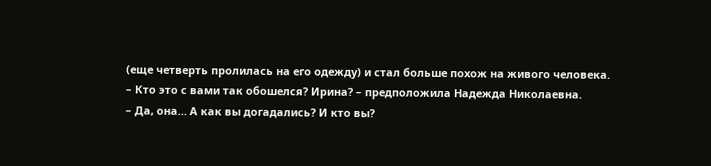(еще четверть пролилась на его одежду) и стал больше похож на живого человека.
– Кто это с вами так обошелся? Ирина? – предположила Надежда Николаевна.
– Да, она… А как вы догадались? И кто вы?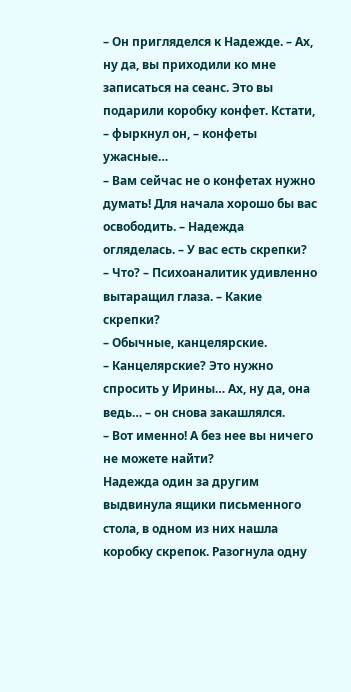– Он пригляделся к Надежде. – Ах, ну да, вы приходили ко мне записаться на сеанс. Это вы подарили коробку конфет. Кстати, – фыркнул он, – конфеты ужасные…
– Вам сейчас не о конфетах нужно думать! Для начала хорошо бы вас освободить. – Надежда огляделась. – У вас есть скрепки?
– Что? – Психоаналитик удивленно вытаращил глаза. – Какие скрепки?
– Обычные, канцелярские.
– Канцелярские? Это нужно спросить у Ирины… Ах, ну да, она ведь… – он снова закашлялся.
– Вот именно! А без нее вы ничего не можете найти?
Надежда один за другим выдвинула ящики письменного стола, в одном из них нашла коробку скрепок. Разогнула одну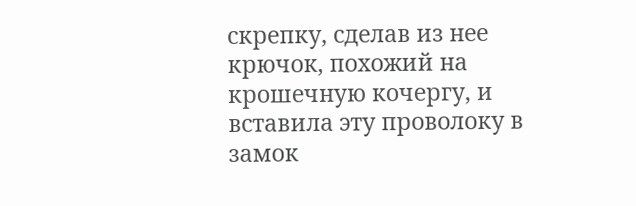скрепку, сделав из нее крючок, похожий на крошечную кочергу, и вставила эту проволоку в замок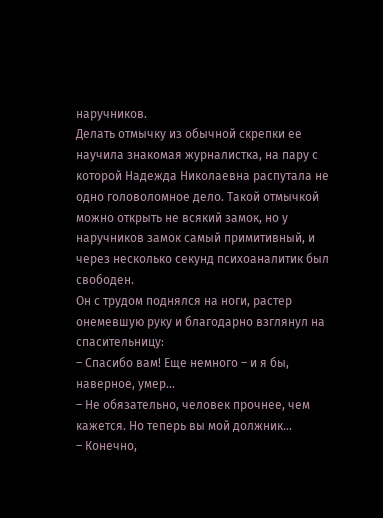наручников.
Делать отмычку из обычной скрепки ее научила знакомая журналистка, на пару с которой Надежда Николаевна распутала не одно головоломное дело. Такой отмычкой можно открыть не всякий замок, но у наручников замок самый примитивный, и через несколько секунд психоаналитик был свободен.
Он с трудом поднялся на ноги, растер онемевшую руку и благодарно взглянул на спасительницу:
– Спасибо вам! Еще немного – и я бы, наверное, умер…
– Не обязательно, человек прочнее, чем кажется. Но теперь вы мой должник…
– Конечно,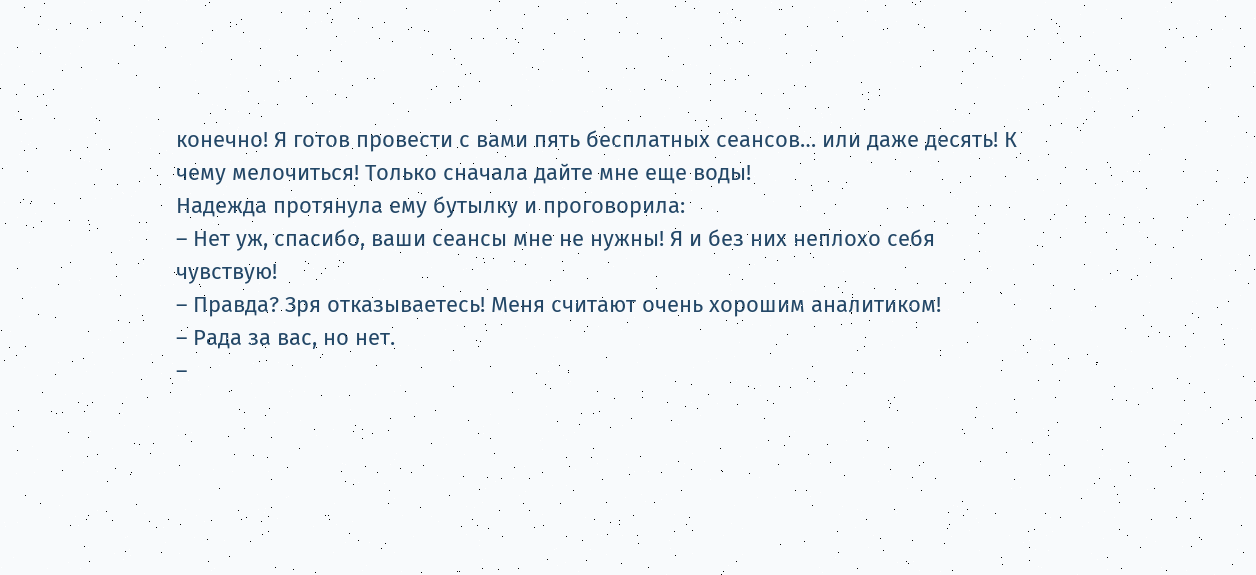конечно! Я готов провести с вами пять бесплатных сеансов… или даже десять! К чему мелочиться! Только сначала дайте мне еще воды!
Надежда протянула ему бутылку и проговорила:
– Нет уж, спасибо, ваши сеансы мне не нужны! Я и без них неплохо себя чувствую!
– Правда? Зря отказываетесь! Меня считают очень хорошим аналитиком!
– Рада за вас, но нет.
–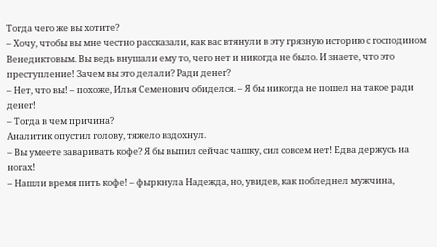Тогда чего же вы хотите?
– Хочу, чтобы вы мне честно рассказали, как вас втянули в эту грязную историю с господином Венедиктовым. Вы ведь внушали ему то, чего нет и никогда не было. И знаете, что это преступление! Зачем вы это делали? Ради денег?
– Нет, что вы! – похоже, Илья Семенович обиделся. – Я бы никогда не пошел на такое ради денег!
– Тогда в чем причина?
Аналитик опустил голову, тяжело вздохнул.
– Вы умеете заваривать кофе? Я бы выпил сейчас чашку, сил совсем нет! Едва держусь на ногах!
– Нашли время пить кофе! – фыркнула Надежда, но, увидев, как побледнел мужчина,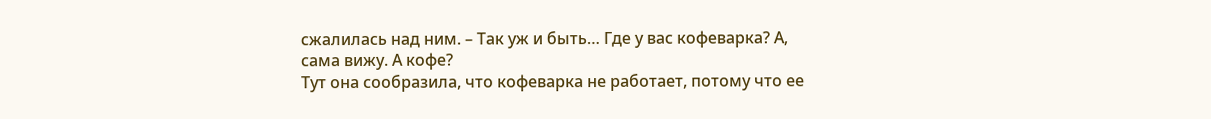сжалилась над ним. – Так уж и быть… Где у вас кофеварка? А, сама вижу. А кофе?
Тут она сообразила, что кофеварка не работает, потому что ее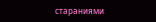стараниями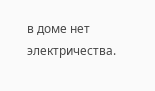в доме нет электричества.